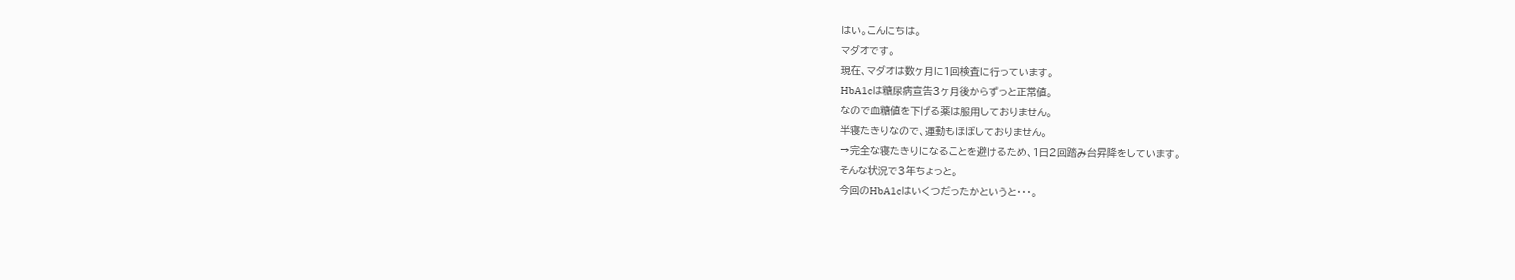はい。こんにちは。
マダオです。
現在、マダオは数ヶ月に1回検査に行っています。
HbA1cは糖尿病宣告3ヶ月後からずっと正常値。
なので血糖値を下げる薬は服用しておりません。
半寝たきりなので、運動もほぼしておりません。
→完全な寝たきりになることを避けるため、1日2回踏み台昇降をしています。
そんな状況で3年ちょっと。
今回のHbA1cはいくつだったかというと・・・。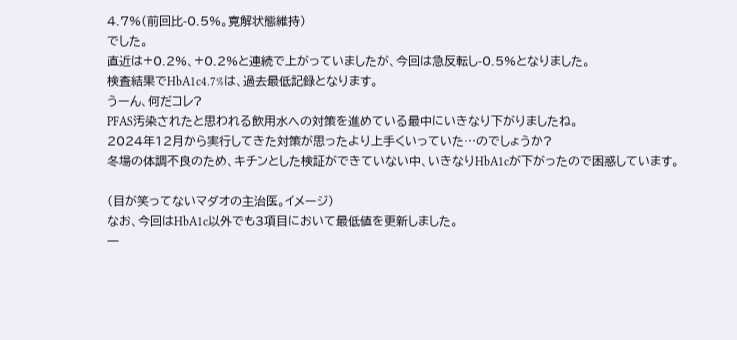4.7%(前回比-0.5%。寛解状態維持)
でした。
直近は+0.2%、+0.2%と連続で上がっていましたが、今回は急反転し-0.5%となりました。
検査結果でHbA1c4.7%は、過去最低記録となります。
うーん、何だコレ?
PFAS汚染されたと思われる飲用水への対策を進めている最中にいきなり下がりましたね。
2024年12月から実行してきた対策が思ったより上手くいっていた…のでしょうか?
冬場の体調不良のため、キチンとした検証ができていない中、いきなりHbA1cが下がったので困惑しています。

(目が笑ってないマダオの主治医。イメージ)
なお、今回はHbA1c以外でも3項目において最低値を更新しました。
一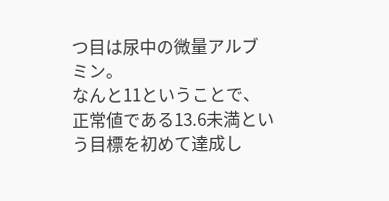つ目は尿中の微量アルブミン。
なんと11ということで、正常値である13.6未満という目標を初めて達成し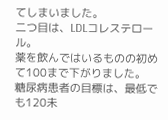てしまいました。
二つ目は、LDLコレステロール。
薬を飲んではいるものの初めて100まで下がりました。
糖尿病患者の目標は、最低でも120未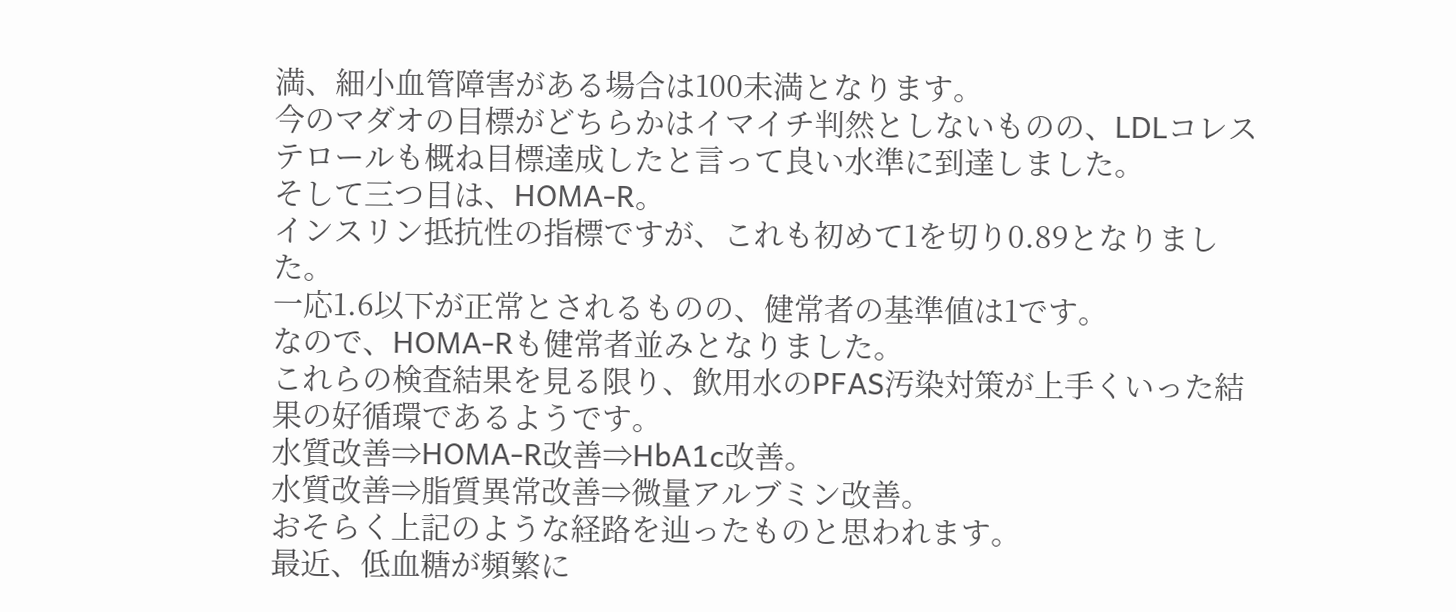満、細小血管障害がある場合は100未満となります。
今のマダオの目標がどちらかはイマイチ判然としないものの、LDLコレステロールも概ね目標達成したと言って良い水準に到達しました。
そして三つ目は、HOMA-R。
インスリン抵抗性の指標ですが、これも初めて1を切り0.89となりました。
一応1.6以下が正常とされるものの、健常者の基準値は1です。
なので、HOMA-Rも健常者並みとなりました。
これらの検査結果を見る限り、飲用水のPFAS汚染対策が上手くいった結果の好循環であるようです。
水質改善⇒HOMA-R改善⇒HbA1c改善。
水質改善⇒脂質異常改善⇒微量アルブミン改善。
おそらく上記のような経路を辿ったものと思われます。
最近、低血糖が頻繁に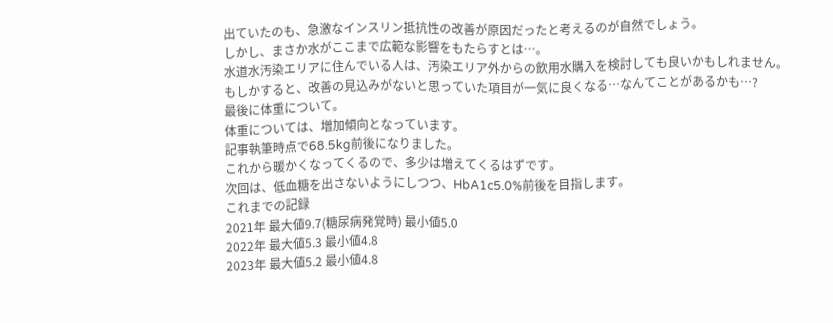出ていたのも、急激なインスリン抵抗性の改善が原因だったと考えるのが自然でしょう。
しかし、まさか水がここまで広範な影響をもたらすとは…。
水道水汚染エリアに住んでいる人は、汚染エリア外からの飲用水購入を検討しても良いかもしれません。
もしかすると、改善の見込みがないと思っていた項目が一気に良くなる…なんてことがあるかも…?
最後に体重について。
体重については、増加傾向となっています。
記事執筆時点で68.5kg前後になりました。
これから暖かくなってくるので、多少は増えてくるはずです。
次回は、低血糖を出さないようにしつつ、HbA1c5.0%前後を目指します。
これまでの記録
2021年 最大値9.7(糖尿病発覚時) 最小値5.0
2022年 最大値5.3 最小値4.8
2023年 最大値5.2 最小値4.8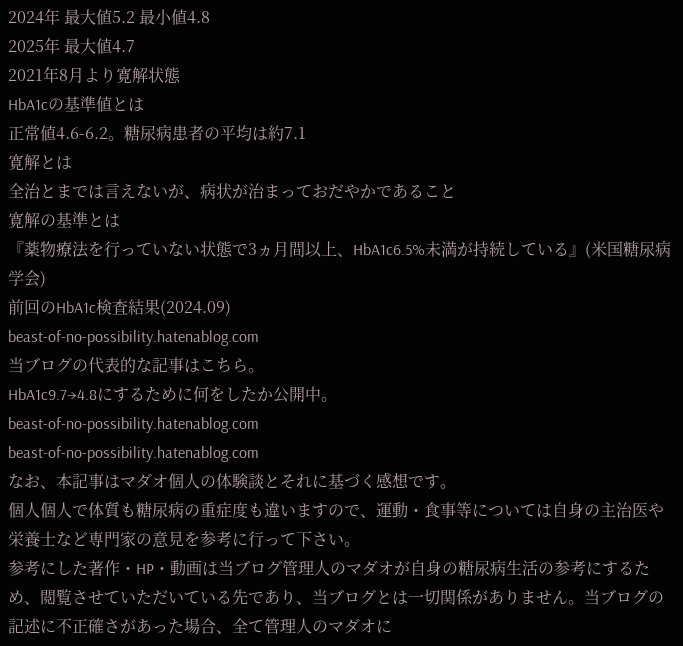2024年 最大値5.2 最小値4.8
2025年 最大値4.7
2021年8月より寛解状態
HbA1cの基準値とは
正常値4.6-6.2。糖尿病患者の平均は約7.1
寛解とは
全治とまでは言えないが、病状が治まっておだやかであること
寛解の基準とは
『薬物療法を行っていない状態で3ヵ月間以上、HbA1c6.5%未満が持続している』(米国糖尿病学会)
前回のHbA1c検査結果(2024.09)
beast-of-no-possibility.hatenablog.com
当ブログの代表的な記事はこちら。
HbA1c9.7→4.8にするために何をしたか公開中。
beast-of-no-possibility.hatenablog.com
beast-of-no-possibility.hatenablog.com
なお、本記事はマダオ個人の体験談とそれに基づく感想です。
個人個人で体質も糖尿病の重症度も違いますので、運動・食事等については自身の主治医や栄養士など専門家の意見を参考に行って下さい。
参考にした著作・HP・動画は当ブログ管理人のマダオが自身の糖尿病生活の参考にするため、閲覧させていただいている先であり、当ブログとは一切関係がありません。当ブログの記述に不正確さがあった場合、全て管理人のマダオに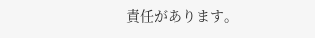責任があります。